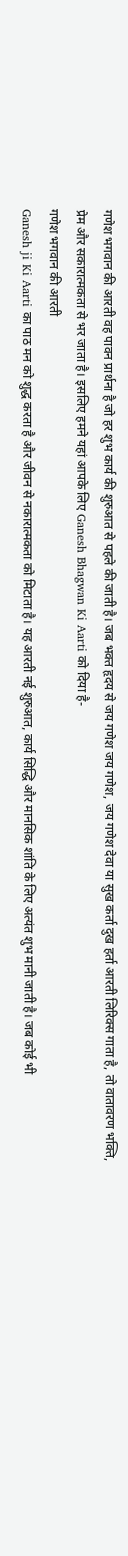गणेश भगवान की आरती वह पावन प्रार्थना है जो हर शुभ कार्य की शुरुआत से पहले की जाती है। जब भक्त हृदय से जय गणेश जय गणेश, जय गणेश देवा या सुख कर्ता दुख हर्ता आरती लिरिक्स गाता है, तो वातावरण भक्ति, प्रेम और सकारात्मकता से भर जाता है। इसलिए हमने यहां आपके लिए Ganesh Bhagwan Ki Aarti को दिया है-
गणेश भगवान की आरती
Ganesh ji Ki Aarti का पाठ मन को शुद्ध करता है और जीवन से नकारात्मकता को मिटाता है। यह आरती नई शुरुआत, कार्य सिद्धि और मानसिक शांति के लिए अत्यंत शुभ मानी जाती है। जब कोई भी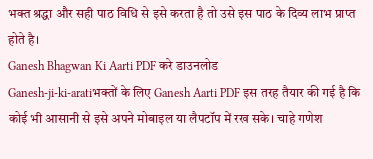भक्त श्रद्धा और सही पाठ विधि से इसे करता है तो उसे इस पाठ के दिव्य लाभ प्राप्त होते है।
Ganesh Bhagwan Ki Aarti PDF करे डाउनलोड
Ganesh-ji-ki-aratiभक्तों के लिए Ganesh Aarti PDF इस तरह तैयार की गई है कि कोई भी आसानी से इसे अपने मोबाइल या लैपटॉप में रख सके। चाहे गणेश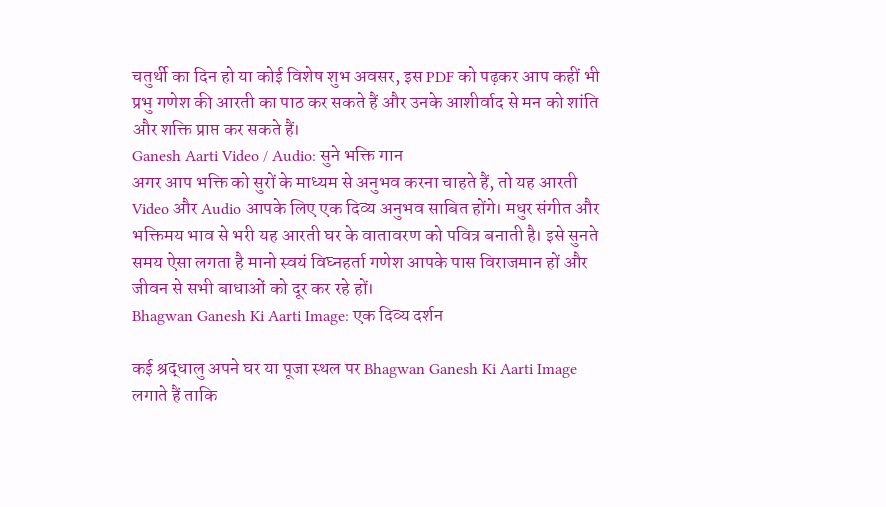चतुर्थी का दिन हो या कोई विशेष शुभ अवसर, इस PDF को पढ़कर आप कहीं भी प्रभु गणेश की आरती का पाठ कर सकते हैं और उनके आशीर्वाद से मन को शांति और शक्ति प्राप्त कर सकते हैं।
Ganesh Aarti Video / Audio: सुने भक्ति गान
अगर आप भक्ति को सुरों के माध्यम से अनुभव करना चाहते हैं, तो यह आरती Video और Audio आपके लिए एक दिव्य अनुभव साबित होंगे। मधुर संगीत और भक्तिमय भाव से भरी यह आरती घर के वातावरण को पवित्र बनाती है। इसे सुनते समय ऐसा लगता है मानो स्वयं विघ्नहर्ता गणेश आपके पास विराजमान हों और जीवन से सभी बाधाओं को दूर कर रहे हों।
Bhagwan Ganesh Ki Aarti Image: एक दिव्य दर्शन

कई श्रद्धालु अपने घर या पूजा स्थल पर Bhagwan Ganesh Ki Aarti Image लगाते हैं ताकि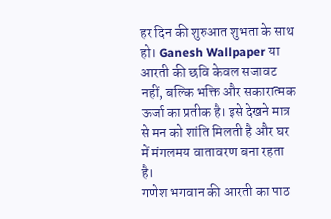हर दिन की शुरुआत शुभता के साथ हो। Ganesh Wallpaper या आरती की छवि केवल सजावट नहीं, बल्कि भक्ति और सकारात्मक ऊर्जा का प्रतीक है। इसे देखने मात्र से मन को शांति मिलती है और घर में मंगलमय वातावरण बना रहता है।
गणेश भगवान की आरती का पाठ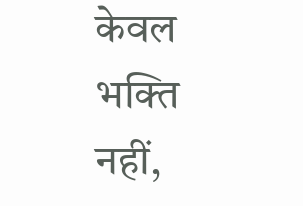केवल भक्ति नहीं,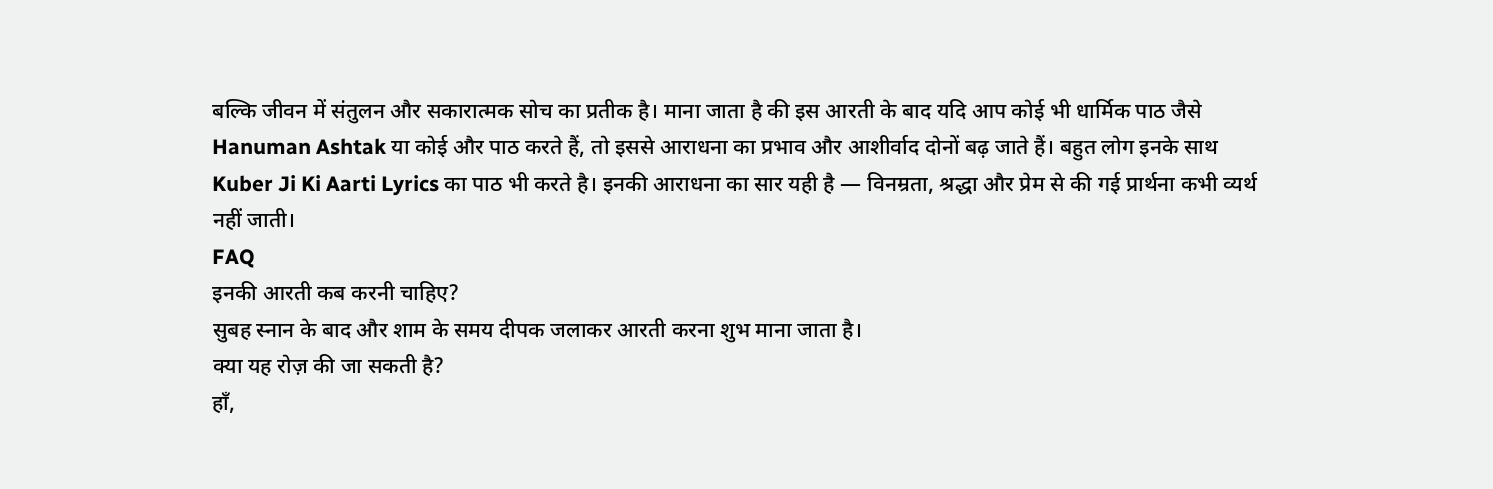बल्कि जीवन में संतुलन और सकारात्मक सोच का प्रतीक है। माना जाता है की इस आरती के बाद यदि आप कोई भी धार्मिक पाठ जैसे Hanuman Ashtak या कोई और पाठ करते हैं, तो इससे आराधना का प्रभाव और आशीर्वाद दोनों बढ़ जाते हैं। बहुत लोग इनके साथ Kuber Ji Ki Aarti Lyrics का पाठ भी करते है। इनकी आराधना का सार यही है — विनम्रता, श्रद्धा और प्रेम से की गई प्रार्थना कभी व्यर्थ नहीं जाती।
FAQ
इनकी आरती कब करनी चाहिए?
सुबह स्नान के बाद और शाम के समय दीपक जलाकर आरती करना शुभ माना जाता है।
क्या यह रोज़ की जा सकती है?
हाँ,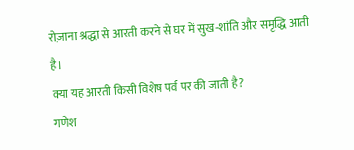रोज़ाना श्रद्धा से आरती करने से घर में सुख-शांति और समृद्धि आती है।
क्या यह आरती किसी विशेष पर्व पर की जाती है?
गणेश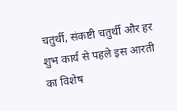चतुर्थी, संकष्टी चतुर्थी और हर शुभ कार्य से पहले इस आरती का विशेष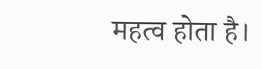महत्व होता है।